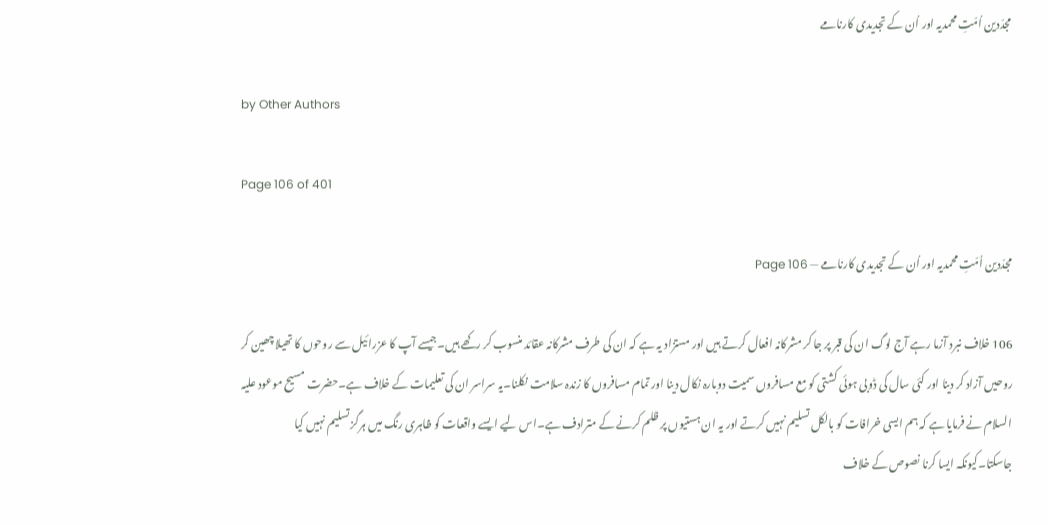مجدّدین اُمّتِ محمدیہ اور اُن کے تجدیدی کارنامے

by Other Authors

Page 106 of 401

مجدّدین اُمّتِ محمدیہ اور اُن کے تجدیدی کارنامے — Page 106

106 خلاف نبرد آزما رہے آج لوگ ان کی قبر پر جا کر مشرکانہ افعال کرتے ہیں اور مستزاد یہ ہے کہ ان کی طرف مشرکانہ عقائد منسوب کر رکھے ہیں۔جیسے آپ کا عزرائیل سے روحوں کا تھیلا چھین کر روحیں آزاد کر دینا اور کئی سال کی ڈوبی ہوئی کشتی کو مع مسافروں سمیت دوبارہ نکال دینا اور تمام مسافروں کا زندہ سلامت نکلنا۔یہ سراسر ان کی تعلیمات کے خلاف ہے۔حضرت مسیح موعود علیہ السلام نے فرمایا ہے کہ ہم ایسی خرافات کو بالکل تسلیم نہیں کرتے اور یہ ان ہستیوں پر ظلم کرنے کے مترادف ہے۔اس لیے ایسے واقعات کو ظاہری رنگ میں ہرگز تسلیم نہیں کیا جاسکتا۔کیونکہ ایسا کرنا نصوص کے خلاف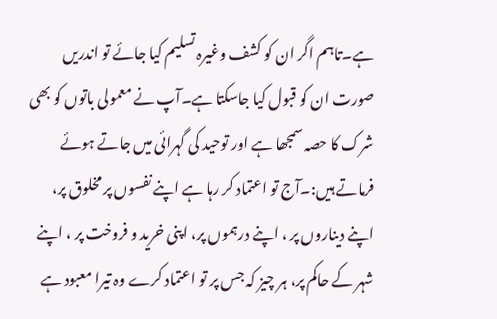ہے۔تاہم اگر ان کو کشف وغیرہ تسلیم کیا جائے تو اندریں صورت ان کو قبول کیا جاسکتا ہے۔آپ نے معمولی باتوں کو بھی شرک کا حصہ سمجھا ہے اور توحید کی گہرائی میں جاتے ہوئے فرماتے ہیں:۔آج تو اعتماد کر رہا ہے اپنے نفسوں پر مخلوق پر، اپنے دیناروں پر ، اپنے درہموں پر، اپنی خرید و فروخت پر ، اپنے شہر کے حاکم پر، ہر چیز کہ جس پر تو اعتماد کرے وہ تیرا معبود ہے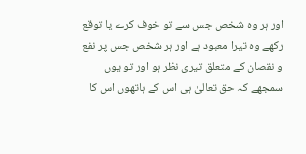اور ہر وہ شخص جس سے تو خوف کرے یا توقع رکھے وہ تیرا معبود ہے اور ہر شخص جس پر نفع و نقصان کے متعلق تیری نظر ہو اور تو یوں سمجھے کہ حق تعالیٰ ہی اس کے ہاتھوں اس کا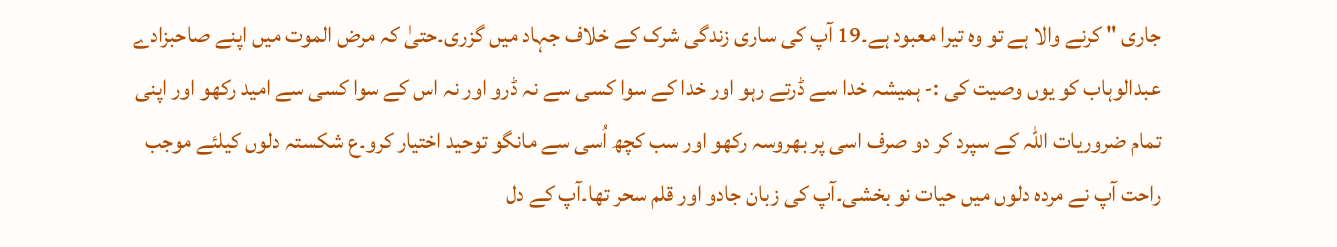جاری " کرنے والا ہے تو وہ تیرا معبود ہے۔19 آپ کی ساری زندگی شرک کے خلاف جہاد میں گزری۔حتیٰ کہ مرض الموت میں اپنے صاحبزادے عبدالوہاب کو یوں وصیت کی :- ہمیشہ خدا سے ڈرتے رہو اور خدا کے سوا کسی سے نہ ڈرو اور نہ اس کے سوا کسی سے امید رکھو اور اپنی تمام ضروریات اللہ کے سپرد کر دو صرف اسی پر بھروسہ رکھو اور سب کچھ اُسی سے مانگو توحید اختیار کرو۔ع شکستہ دلوں کیلئے موجب راحت آپ نے مردہ دلوں میں حیات نو بخشی۔آپ کی زبان جادو اور قلم سحر تھا۔آپ کے دل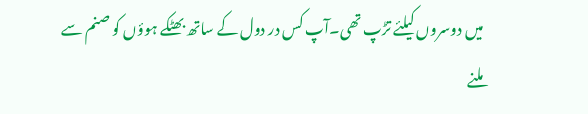میں دوسروں کیلئے تڑپ تھی۔آپ کس در دول کے ساتھ بھٹکے ہوؤں کو صنم سے ملنے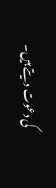کی دعوت دیتے ہیں۔